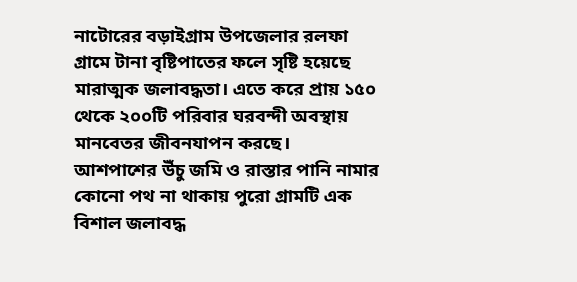নাটোরের বড়াইগ্রাম উপজেলার রলফা গ্রামে টানা বৃষ্টিপাতের ফলে সৃষ্টি হয়েছে মারাত্মক জলাবদ্ধতা। এতে করে প্রায় ১৫০ থেকে ২০০টি পরিবার ঘরবন্দী অবস্থায় মানবেতর জীবনযাপন করছে।
আশপাশের উঁচু জমি ও রাস্তার পানি নামার কোনো পথ না থাকায় পুরো গ্রামটি এক বিশাল জলাবদ্ধ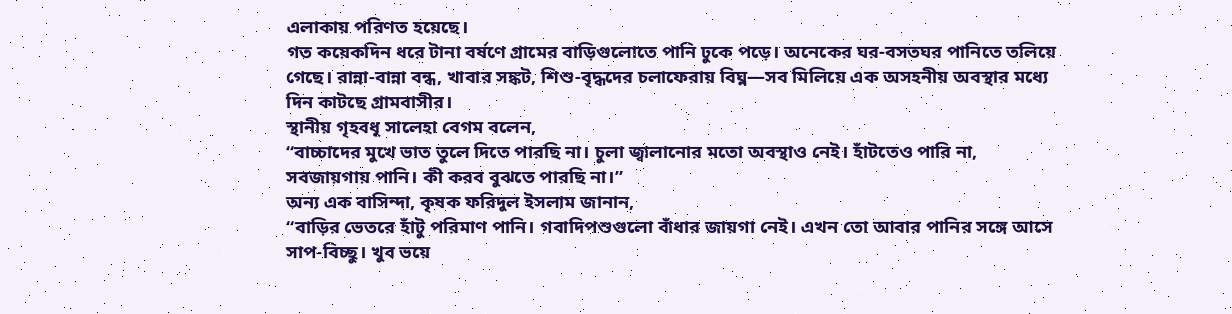এলাকায় পরিণত হয়েছে।
গত কয়েকদিন ধরে টানা বর্ষণে গ্রামের বাড়িগুলোতে পানি ঢুকে পড়ে। অনেকের ঘর-বসতঘর পানিতে তলিয়ে গেছে। রান্না-বান্না বন্ধ, খাবার সঙ্কট, শিশু-বৃদ্ধদের চলাফেরায় বিঘ্ন—সব মিলিয়ে এক অসহনীয় অবস্থার মধ্যে দিন কাটছে গ্রামবাসীর।
স্থানীয় গৃহবধূ সালেহা বেগম বলেন,
“বাচ্চাদের মুখে ভাত তুলে দিতে পারছি না। চুলা জ্বালানোর মতো অবস্থাও নেই। হাঁটতেও পারি না, সবজায়গায় পানি। কী করব বুঝতে পারছি না।”
অন্য এক বাসিন্দা, কৃষক ফরিদুল ইসলাম জানান,
“বাড়ির ভেতরে হাঁটু পরিমাণ পানি। গবাদিপশুগুলো বাঁধার জায়গা নেই। এখন তো আবার পানির সঙ্গে আসে সাপ-বিচ্ছু। খুব ভয়ে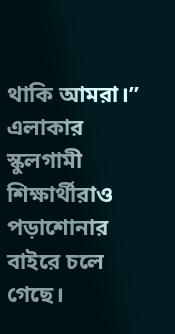থাকি আমরা।”
এলাকার স্কুলগামী শিক্ষার্থীরাও পড়াশোনার বাইরে চলে গেছে।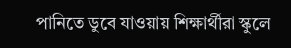পানিতে ডুবে যাওয়ায় শিক্ষার্থীরা স্কুলে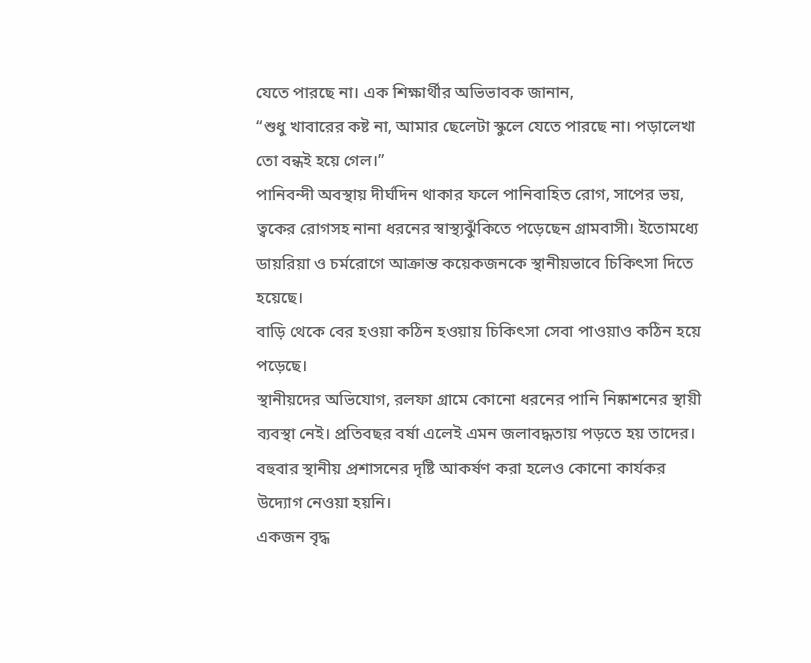যেতে পারছে না। এক শিক্ষার্থীর অভিভাবক জানান,
“শুধু খাবারের কষ্ট না, আমার ছেলেটা স্কুলে যেতে পারছে না। পড়ালেখা তো বন্ধই হয়ে গেল।”
পানিবন্দী অবস্থায় দীর্ঘদিন থাকার ফলে পানিবাহিত রোগ, সাপের ভয়, ত্বকের রোগসহ নানা ধরনের স্বাস্থ্যঝুঁকিতে পড়েছেন গ্রামবাসী। ইতোমধ্যে ডায়রিয়া ও চর্মরোগে আক্রান্ত কয়েকজনকে স্থানীয়ভাবে চিকিৎসা দিতে হয়েছে।
বাড়ি থেকে বের হওয়া কঠিন হওয়ায় চিকিৎসা সেবা পাওয়াও কঠিন হয়ে পড়েছে।
স্থানীয়দের অভিযোগ, রলফা গ্রামে কোনো ধরনের পানি নিষ্কাশনের স্থায়ী ব্যবস্থা নেই। প্রতিবছর বর্ষা এলেই এমন জলাবদ্ধতায় পড়তে হয় তাদের। বহুবার স্থানীয় প্রশাসনের দৃষ্টি আকর্ষণ করা হলেও কোনো কার্যকর উদ্যোগ নেওয়া হয়নি।
একজন বৃদ্ধ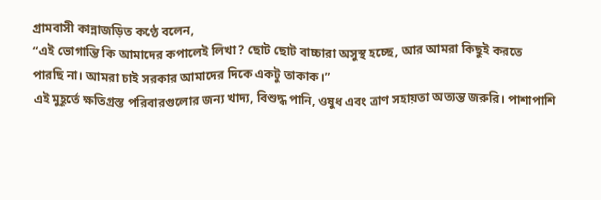গ্রামবাসী কান্নাজড়িত কণ্ঠে বলেন,
“এই ভোগান্তি কি আমাদের কপালেই লিখা? ছোট ছোট বাচ্চারা অসুস্থ হচ্ছে, আর আমরা কিছুই করতে পারছি না। আমরা চাই সরকার আমাদের দিকে একটু তাকাক।”
এই মুহূর্তে ক্ষতিগ্রস্ত পরিবারগুলোর জন্য খাদ্য, বিশুদ্ধ পানি, ওষুধ এবং ত্রাণ সহায়তা অত্যন্ত জরুরি। পাশাপাশি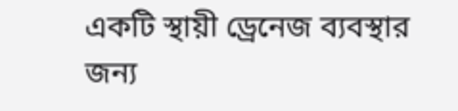একটি স্থায়ী ড্রেনেজ ব্যবস্থার জন্য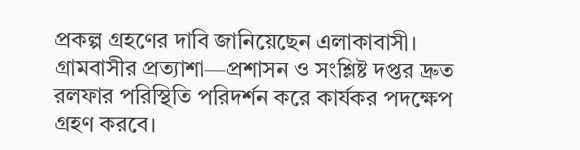প্রকল্প গ্রহণের দাবি জানিয়েছেন এলাকাবাসী।
গ্রামবাসীর প্রত্যাশা—প্রশাসন ও সংশ্লিষ্ট দপ্তর দ্রুত রলফার পরিস্থিতি পরিদর্শন করে কার্যকর পদক্ষেপ গ্রহণ করবে।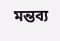মন্তব্য